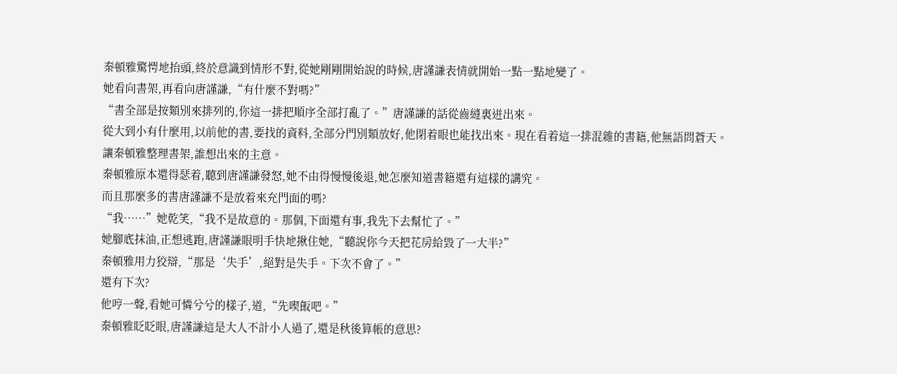秦頓雅驚愕地抬頭,終於意識到情形不對,從她剛剛開始說的時候,唐謹謙表情就開始一點一點地變了。
她看向書架,再看向唐謹謙,“有什麼不對嗎?”
“書全部是按類別來排列的,你這一排把順序全部打亂了。”唐謹謙的話從齒縫裏迸出來。
從大到小有什麼用,以前他的書,要找的資料,全部分門別類放好,他閉着眼也能找出來。現在看着這一排混雜的書籍,他無語問蒼天。
讓秦頓雅整理書架,誰想出來的主意。
秦頓雅原本還得瑟着,聽到唐謹謙發怒,她不由得慢慢後退,她怎麼知道書籍還有這樣的講究。
而且那麼多的書唐謹謙不是放着來充門面的嗎?
“我……”她乾笑,“我不是故意的。那個,下面還有事,我先下去幫忙了。”
她腳底抹油,正想逃跑,唐謹謙眼明手快地揪住她,“聽說你今天把花房給毀了一大半?”
秦頓雅用力狡辯,“那是‘失手’,絕對是失手。下次不會了。”
還有下次?
他哼一聲,看她可憐兮兮的樣子,道,“先喫飯吧。”
秦頓雅眨眨眼,唐謹謙這是大人不計小人過了,還是秋後算帳的意思?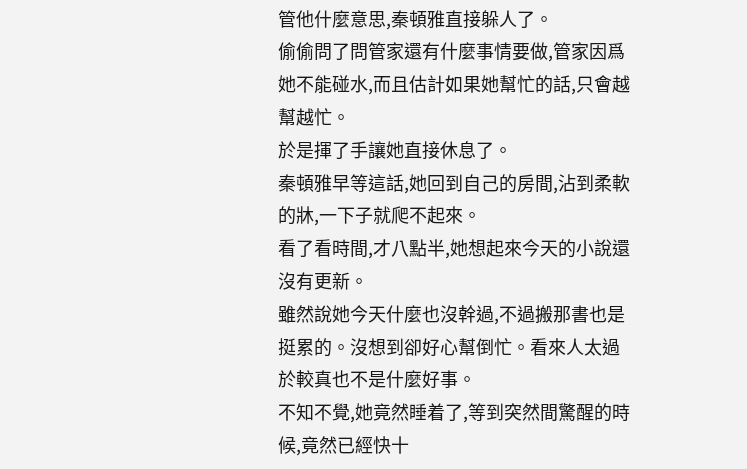管他什麼意思,秦頓雅直接躲人了。
偷偷問了問管家還有什麼事情要做,管家因爲她不能碰水,而且估計如果她幫忙的話,只會越幫越忙。
於是揮了手讓她直接休息了。
秦頓雅早等這話,她回到自己的房間,沾到柔軟的牀,一下子就爬不起來。
看了看時間,才八點半,她想起來今天的小說還沒有更新。
雖然說她今天什麼也沒幹過,不過搬那書也是挺累的。沒想到卻好心幫倒忙。看來人太過於較真也不是什麼好事。
不知不覺,她竟然睡着了,等到突然間驚醒的時候,竟然已經快十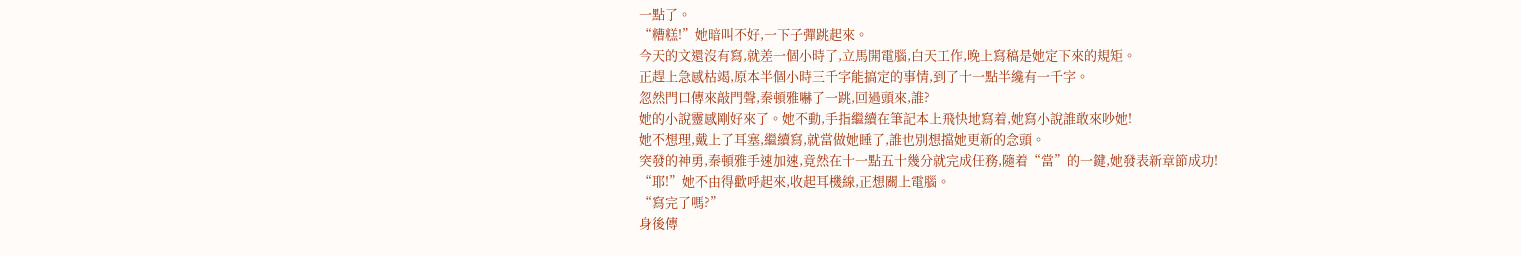一點了。
“糟糕!”她暗叫不好,一下子彈跳起來。
今天的文還沒有寫,就差一個小時了,立馬開電腦,白天工作,晚上寫稿是她定下來的規矩。
正趕上急感枯竭,原本半個小時三千字能搞定的事情,到了十一點半纔有一千字。
忽然門口傳來敲門聲,秦頓雅嚇了一跳,回過頭來,誰?
她的小說靈感剛好來了。她不動,手指繼續在筆記本上飛快地寫着,她寫小說誰敢來吵她!
她不想理,戴上了耳塞,繼續寫,就當做她睡了,誰也別想擋她更新的念頭。
突發的神勇,秦頓雅手速加速,竟然在十一點五十幾分就完成任務,隨着“當”的一鍵,她發表新章節成功!
“耶!”她不由得歡呼起來,收起耳機線,正想關上電腦。
“寫完了嗎?”
身後傳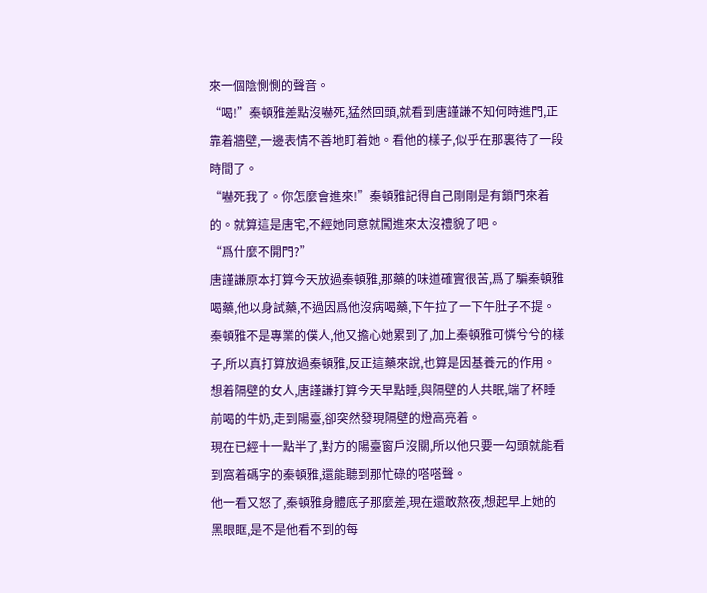來一個陰惻惻的聲音。
“喝!”秦頓雅差點沒嚇死,猛然回頭,就看到唐謹謙不知何時進門,正靠着牆壁,一邊表情不善地盯着她。看他的樣子,似乎在那裏待了一段時間了。
“嚇死我了。你怎麼會進來!”秦頓雅記得自己剛剛是有鎖門來着的。就算這是唐宅,不經她同意就闖進來太沒禮貌了吧。
“爲什麼不開門?”
唐謹謙原本打算今天放過秦頓雅,那藥的味道確實很苦,爲了騙秦頓雅喝藥,他以身試藥,不過因爲他沒病喝藥,下午拉了一下午肚子不提。
秦頓雅不是專業的僕人,他又擔心她累到了,加上秦頓雅可憐兮兮的樣子,所以真打算放過秦頓雅,反正這藥來說,也算是因基養元的作用。
想着隔壁的女人,唐謹謙打算今天早點睡,與隔壁的人共眠,端了杯睡前喝的牛奶,走到陽臺,卻突然發現隔壁的燈高亮着。
現在已經十一點半了,對方的陽臺窗戶沒關,所以他只要一勾頭就能看到窩着碼字的秦頓雅,還能聽到那忙碌的嗒嗒聲。
他一看又怒了,秦頓雅身體底子那麼差,現在還敢熬夜,想起早上她的黑眼眶,是不是他看不到的每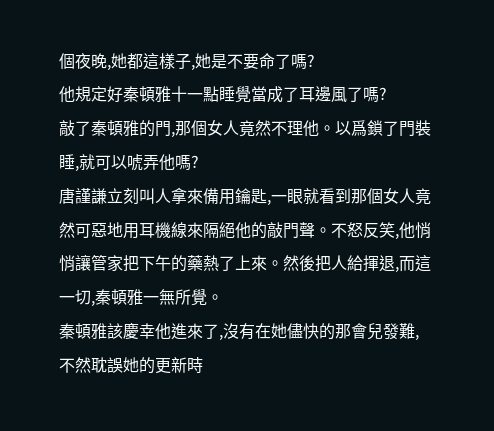個夜晚,她都這樣子,她是不要命了嗎?
他規定好秦頓雅十一點睡覺當成了耳邊風了嗎?
敲了秦頓雅的門,那個女人竟然不理他。以爲鎖了門裝睡,就可以唬弄他嗎?
唐謹謙立刻叫人拿來備用鑰匙,一眼就看到那個女人竟然可惡地用耳機線來隔絕他的敲門聲。不怒反笑,他悄悄讓管家把下午的藥熱了上來。然後把人給揮退,而這一切,秦頓雅一無所覺。
秦頓雅該慶幸他進來了,沒有在她儘快的那會兒發難,不然耽誤她的更新時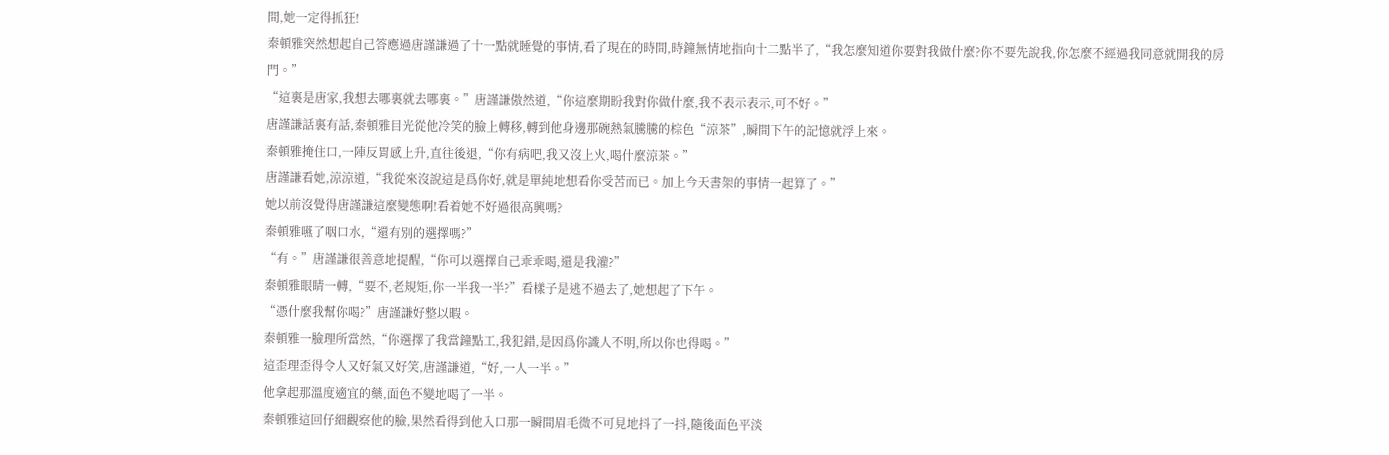間,她一定得抓狂!
秦頓雅突然想起自己答應過唐謹謙過了十一點就睡覺的事情,看了現在的時間,時鐘無情地指向十二點半了,“我怎麼知道你要對我做什麼?你不要先說我,你怎麼不經過我同意就開我的房門。”
“這裏是唐家,我想去哪裏就去哪裏。”唐謹謙傲然道,“你這麼期盼我對你做什麼,我不表示表示,可不好。”
唐謹謙話裏有話,秦頓雅目光從他冷笑的臉上轉移,轉到他身邊那碗熱氣騰騰的棕色“涼茶”,瞬間下午的記憶就浮上來。
秦頓雅掩住口,一陣反胃感上升,直往後退,“你有病吧,我又沒上火,喝什麼涼茶。”
唐謹謙看她,涼涼道,“我從來沒說這是爲你好,就是單純地想看你受苦而已。加上今天書架的事情一起算了。”
她以前沒覺得唐謹謙這麼變態啊!看着她不好過很高興嗎?
秦頓雅嚥了咽口水,“還有別的選擇嗎?”
“有。”唐謹謙很善意地提醒,“你可以選擇自己乖乖喝,還是我灌?”
秦頓雅眼睛一轉,“要不,老規矩,你一半我一半?”看樣子是逃不過去了,她想起了下午。
“憑什麼我幫你喝?”唐謹謙好整以暇。
秦頓雅一臉理所當然,“你選擇了我當鐘點工,我犯錯,是因爲你識人不明,所以你也得喝。”
這歪理歪得令人又好氣又好笑,唐謹謙道,“好,一人一半。”
他拿起那溫度適宜的藥,面色不變地喝了一半。
秦頓雅這回仔細觀察他的臉,果然看得到他入口那一瞬間眉毛微不可見地抖了一抖,隨後面色平淡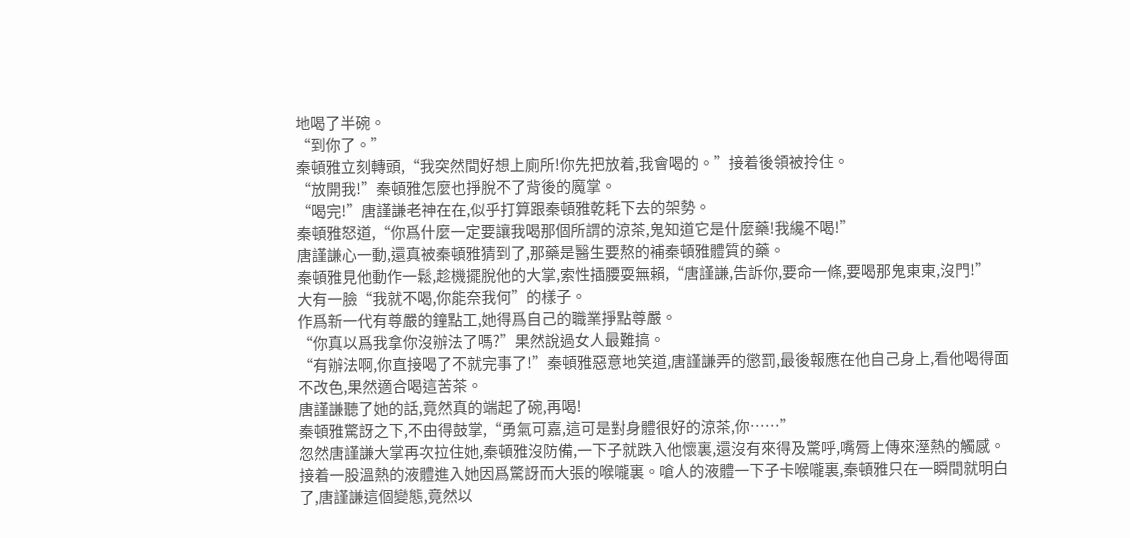地喝了半碗。
“到你了。”
秦頓雅立刻轉頭,“我突然間好想上廁所!你先把放着,我會喝的。”接着後領被拎住。
“放開我!”秦頓雅怎麼也掙脫不了背後的魔掌。
“喝完!”唐謹謙老神在在,似乎打算跟秦頓雅乾耗下去的架勢。
秦頓雅怒道,“你爲什麼一定要讓我喝那個所謂的涼茶,鬼知道它是什麼藥!我纔不喝!”
唐謹謙心一動,還真被秦頓雅猜到了,那藥是醫生要熬的補秦頓雅體質的藥。
秦頓雅見他動作一鬆,趁機擺脫他的大掌,索性插腰耍無賴,“唐謹謙,告訴你,要命一條,要喝那鬼東東,沒門!”
大有一臉“我就不喝,你能奈我何”的樣子。
作爲新一代有尊嚴的鐘點工,她得爲自己的職業掙點尊嚴。
“你真以爲我拿你沒辦法了嗎?”果然說過女人最難搞。
“有辦法啊,你直接喝了不就完事了!”秦頓雅惡意地笑道,唐謹謙弄的懲罰,最後報應在他自己身上,看他喝得面不改色,果然適合喝這苦茶。
唐謹謙聽了她的話,竟然真的端起了碗,再喝!
秦頓雅驚訝之下,不由得鼓掌,“勇氣可嘉,這可是對身體很好的涼茶,你……”
忽然唐謹謙大掌再次拉住她,秦頓雅沒防備,一下子就跌入他懷裏,還沒有來得及驚呼,嘴脣上傳來溼熱的觸感。
接着一股溫熱的液體進入她因爲驚訝而大張的喉嚨裏。嗆人的液體一下子卡喉嚨裏,秦頓雅只在一瞬間就明白了,唐謹謙這個變態,竟然以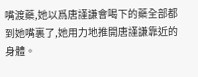嘴渡藥,她以爲唐謹謙會喝下的藥全部都到她嘴裏了,她用力地推開唐謹謙靠近的身體。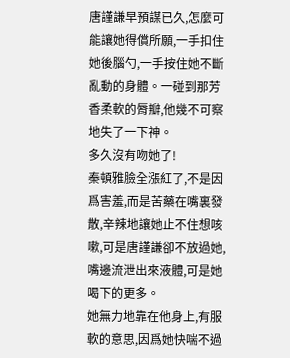唐謹謙早預謀已久,怎麼可能讓她得償所願,一手扣住她後腦勺,一手按住她不斷亂動的身體。一碰到那芳香柔軟的脣瓣,他幾不可察地失了一下神。
多久沒有吻她了!
秦頓雅臉全漲紅了,不是因爲害羞,而是苦藥在嘴裏發散,辛辣地讓她止不住想咳嗽,可是唐謹謙卻不放過她,嘴邊流泄出來液體,可是她喝下的更多。
她無力地靠在他身上,有服軟的意思,因爲她快喘不過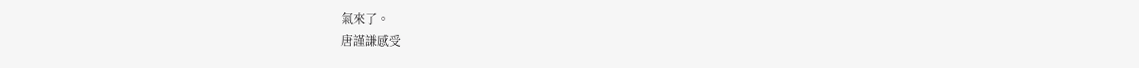氣來了。
唐謹謙感受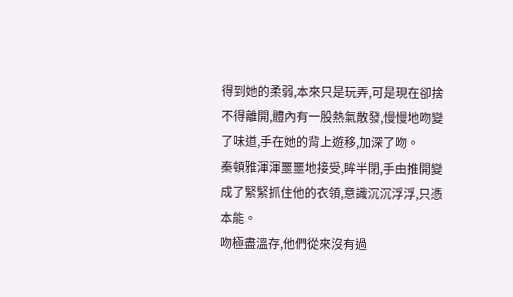得到她的柔弱,本來只是玩弄,可是現在卻捨不得離開,體內有一股熱氣散發,慢慢地吻變了味道,手在她的背上遊移,加深了吻。
秦頓雅渾渾噩噩地接受,眸半閉,手由推開變成了緊緊抓住他的衣領,意識沉沉浮浮,只憑本能。
吻極盡溫存,他們從來沒有過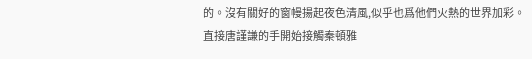的。沒有關好的窗幔揚起夜色清風,似乎也爲他們火熱的世界加彩。
直接唐謹謙的手開始接觸秦頓雅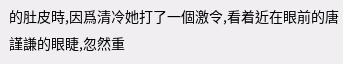的肚皮時,因爲清冷她打了一個激令,看着近在眼前的唐謹謙的眼睫,忽然重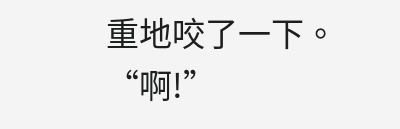重地咬了一下。
“啊!”